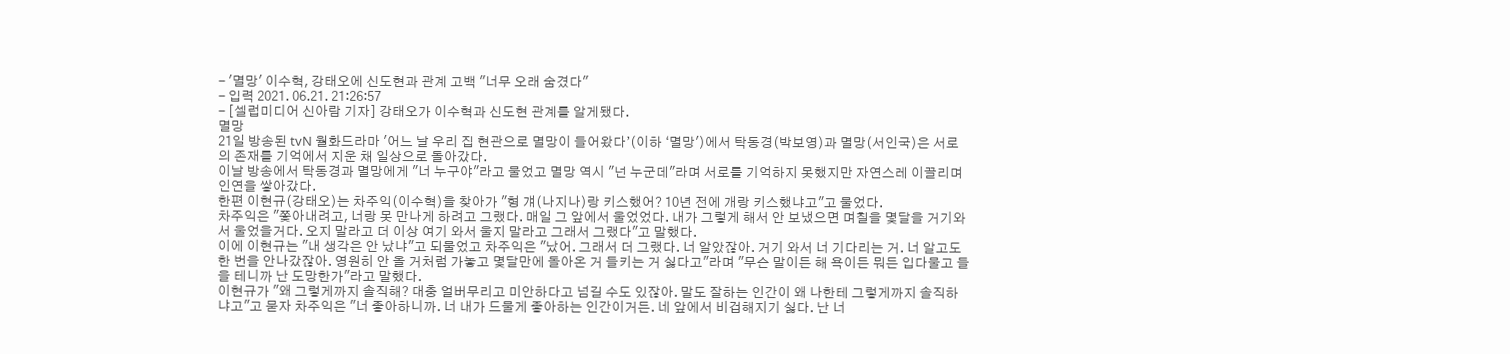- '멸망' 이수혁, 강태오에 신도현과 관계 고백 "너무 오래 숨겼다"
- 입력 2021. 06.21. 21:26:57
- [셀럽미디어 신아람 기자] 강태오가 이수혁과 신도현 관계를 알게됐다.
멸망
21일 방송된 tvN 월화드라마 '어느 날 우리 집 현관으로 멸망이 들어왔다’(이하 ‘멸망')에서 탁동경(박보영)과 멸망(서인국)은 서로의 존재를 기억에서 지운 채 일상으로 돌아갔다.
이날 방송에서 탁동경과 멸망에게 "너 누구야"라고 물었고 멸망 역시 "넌 누군데"라며 서로를 기억하지 못했지만 자연스레 이끌리며 인연을 쌓아갔다.
한편 이현규(강태오)는 차주익(이수혁)을 찾아가 "형 걔(나지나)랑 키스했어? 10년 전에 개랑 키스했냐고"고 물었다.
차주익은 "쫓아내려고, 너랑 못 만나게 하려고 그랬다. 매일 그 앞에서 울었었다. 내가 그렇게 해서 안 보냈으면 며칠을 몇달을 거기와서 울었을거다. 오지 말라고 더 이상 여기 와서 울지 말라고 그래서 그랬다"고 말했다.
이에 이현규는 "내 생각은 안 났냐"고 되물었고 차주익은 "났어. 그래서 더 그랬다. 너 알았잖아. 거기 와서 너 기다리는 거. 너 알고도 한 번을 안나갔잖아. 영원히 안 올 거처럼 가놓고 몇달만에 돌아온 거 들키는 거 싫다고"라며 "무슨 말이든 해 욕이든 뭐든 입다물고 들을 테니까 난 도망한가"라고 말했다.
이현규가 "왜 그렇게까지 솔직해? 대충 얼버무리고 미안하다고 넘길 수도 있잖아. 말도 잘하는 인간이 왜 나한테 그렇게까지 솔직하냐고"고 묻자 차주익은 "너 좋아하니까. 너 내가 드물게 좋아하는 인간이거든. 네 앞에서 비겁해지기 싫다. 난 너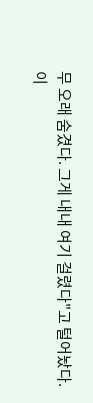무 오래 숨겼다. 그게 내내 여기 걸렸다"고 털어놨다.
이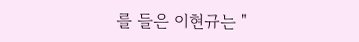를 들은 이현규는 "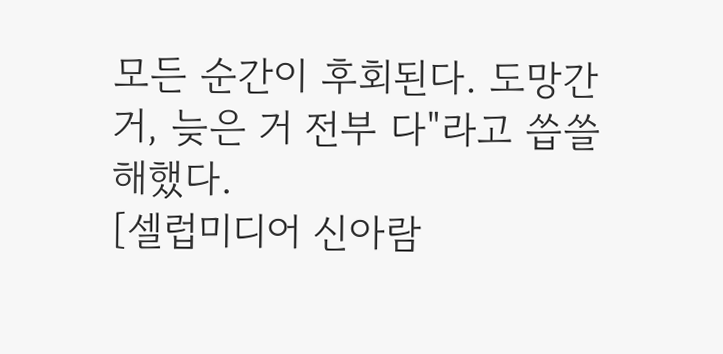모든 순간이 후회된다. 도망간 거, 늦은 거 전부 다"라고 씁쓸해했다.
[셀럽미디어 신아람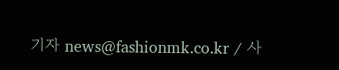기자 news@fashionmk.co.kr / 사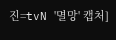진=tvN '멸망' 캡처]